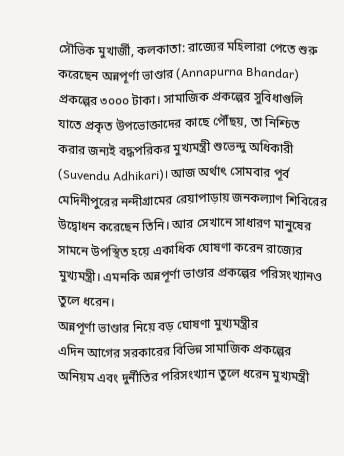সৌভিক মুখার্জী, কলকাতা: রাজ্যের মহিলারা পেতে শুরু করেছেন অন্নপূর্ণা ভাণ্ডার (Annapurna Bhandar) প্রকল্পের ৩০০০ টাকা। সামাজিক প্রকল্পের সুবিধাগুলি যাতে প্রকৃত উপভোক্তাদের কাছে পৌঁছয়, তা নিশ্চিত করার জন্যই বদ্ধপরিকর মুখ্যমন্ত্রী শুভেন্দু অধিকারী (Suvendu Adhikari)। আজ অর্থাৎ সোমবার পূর্ব মেদিনীপুরের নন্দীগ্রামের রেয়াপাড়ায় জনকল্যাণ শিবিরের উদ্বোধন করেছেন তিনি। আর সেখানে সাধারণ মানুষের সামনে উপস্থিত হয়ে একাধিক ঘোষণা করেন রাজ্যের মুখ্যমন্ত্রী। এমনকি অন্নপূর্ণা ভাণ্ডার প্রকল্পের পরিসংখ্যানও তুলে ধরেন।
অন্নপূর্ণা ভাণ্ডার নিয়ে বড় ঘোষণা মুখ্যমন্ত্রীর
এদিন আগের সরকারের বিভিন্ন সামাজিক প্রকল্পের অনিয়ম এবং দুর্নীতির পরিসংখ্যান তুলে ধরেন মুখ্যমন্ত্রী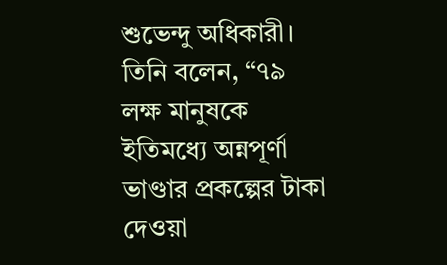শুভেন্দু অধিকারী। তিনি বলেন, “৭৯ লক্ষ মানুষকে ইতিমধ্যে অন্নপূর্ণা ভাণ্ডার প্রকল্পের টাকা দেওয়া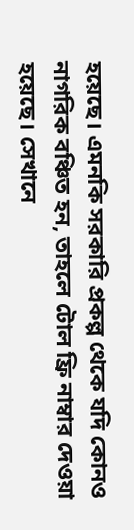হয়েছে। এমনকি সরকারি প্রকল্প থেকে যদি কোনও নাগরিক বঞ্চিত হন, তাহলে টোল ফ্রি নাম্বার দেওয়া হয়েছে। সেখানে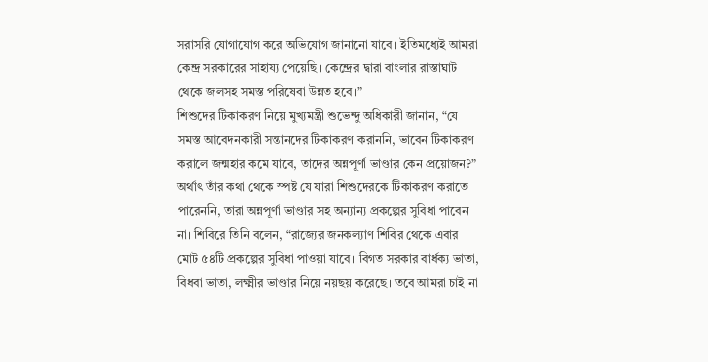সরাসরি যোগাযোগ করে অভিযোগ জানানো যাবে। ইতিমধ্যেই আমরা কেন্দ্র সরকারের সাহায্য পেয়েছি। কেন্দ্রের দ্বারা বাংলার রাস্তাঘাট থেকে জলসহ সমস্ত পরিষেবা উন্নত হবে।”
শিশুদের টিকাকরণ নিয়ে মুখ্যমন্ত্রী শুভেন্দু অধিকারী জানান, “যে সমস্ত আবেদনকারী সন্তানদের টিকাকরণ করাননি, ভাবেন টিকাকরণ করালে জন্মহার কমে যাবে, তাদের অন্নপূর্ণা ভাণ্ডার কেন প্রয়োজন?” অর্থাৎ তাঁর কথা থেকে স্পষ্ট যে যারা শিশুদেরকে টিকাকরণ করাতে পারেননি, তারা অন্নপূর্ণা ভাণ্ডার সহ অন্যান্য প্রকল্পের সুবিধা পাবেন না। শিবিরে তিনি বলেন, “রাজ্যের জনকল্যাণ শিবির থেকে এবার মোট ৫৪টি প্রকল্পের সুবিধা পাওয়া যাবে। বিগত সরকার বার্ধক্য ভাতা, বিধবা ভাতা, লক্ষ্মীর ভাণ্ডার নিয়ে নয়ছয় করেছে। তবে আমরা চাই না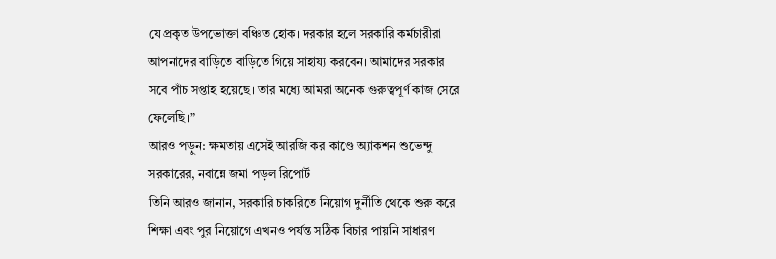যে প্রকৃত উপভোক্তা বঞ্চিত হোক। দরকার হলে সরকারি কর্মচারীরা আপনাদের বাড়িতে বাড়িতে গিয়ে সাহায্য করবেন। আমাদের সরকার সবে পাঁচ সপ্তাহ হয়েছে। তার মধ্যে আমরা অনেক গুরুত্বপূর্ণ কাজ সেরে ফেলেছি।”
আরও পড়ুন: ক্ষমতায় এসেই আরজি কর কাণ্ডে অ্যাকশন শুভেন্দু সরকারের, নবান্নে জমা পড়ল রিপোর্ট
তিনি আরও জানান, সরকারি চাকরিতে নিয়োগ দুর্নীতি থেকে শুরু করে শিক্ষা এবং পুর নিয়োগে এখনও পর্যন্ত সঠিক বিচার পায়নি সাধারণ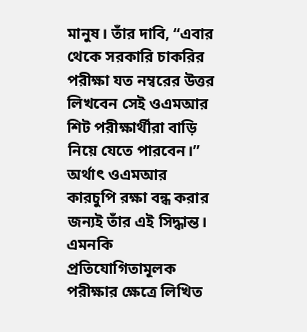মানুষ। তাঁর দাবি, “এবার থেকে সরকারি চাকরির পরীক্ষা যত নম্বরের উত্তর লিখবেন সেই ওএমআর শিট পরীক্ষার্থীরা বাড়ি নিয়ে যেতে পারবেন।” অর্থাৎ ওএমআর কারচুপি রক্ষা বন্ধ করার জন্যই তাঁর এই সিদ্ধান্ত। এমনকি প্রতিযোগিতামূলক পরীক্ষার ক্ষেত্রে লিখিত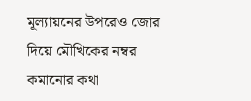মূল্যায়নের উপরেও জোর দিয়ে মৌখিকের নম্বর কমানোর কথা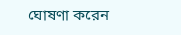ঘোষণা করেন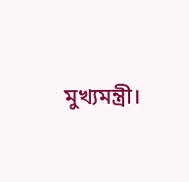মুখ্যমন্ত্রী।